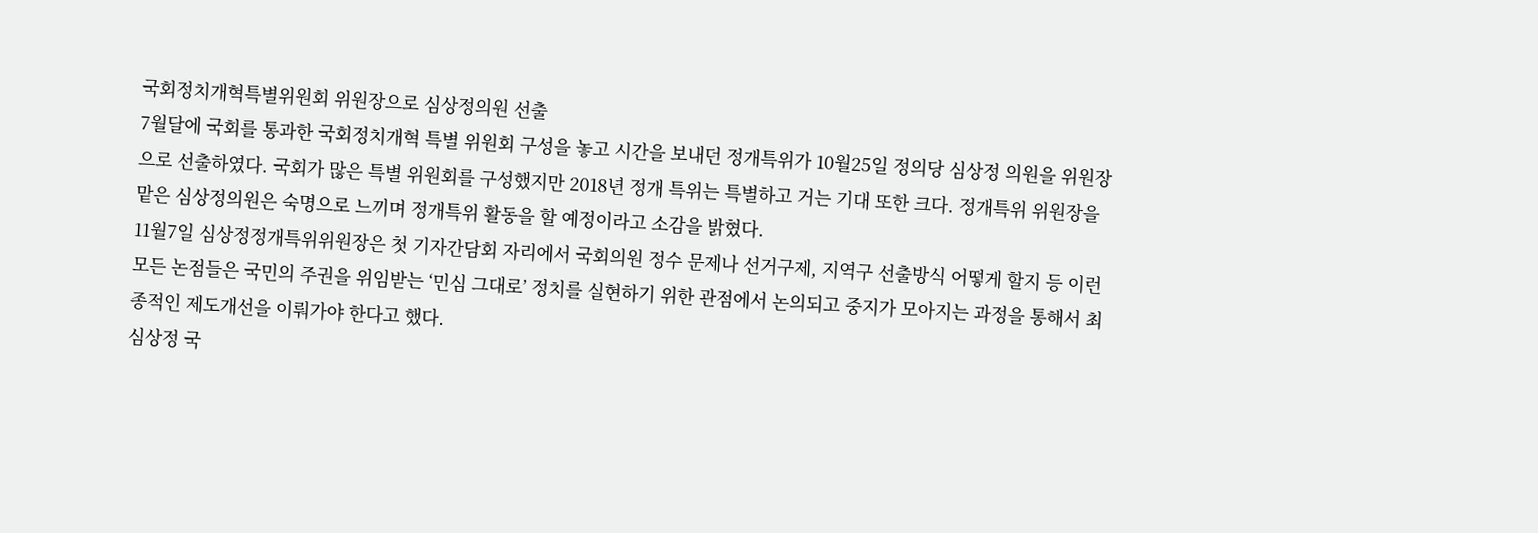국회정치개혁특별위원회 위원장으로 심상정의원 선출
7월달에 국회를 통과한 국회정치개혁 특별 위원회 구성을 놓고 시간을 보내던 정개특위가 10월25일 정의당 심상정 의원을 위원장으로 선출하였다. 국회가 많은 특별 위원회를 구성했지만 2018년 정개 특위는 특별하고 거는 기대 또한 크다. 정개특위 위원장을 맡은 심상정의원은 숙명으로 느끼며 정개특위 활동을 할 예정이라고 소감을 밝혔다.
11월7일 심상정정개특위위원장은 첫 기자간담회 자리에서 국회의원 정수 문제나 선거구제, 지역구 선출방식 어떻게 할지 등 이런 모든 논점들은 국민의 주권을 위임받는 ‘민심 그대로’ 정치를 실현하기 위한 관점에서 논의되고 중지가 모아지는 과정을 통해서 최종적인 제도개선을 이뤄가야 한다고 했다.
심상정 국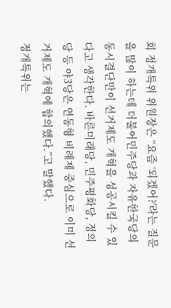회 정개특위 위원장은 “요즘 ‘되겠어?’라는 질문을 많이 하는데 더불어민주당과 자유한국당의 동시결단만이 선거제도 개혁을 성공시킬 수 있다고 생각한다. 바른미래당, 민주평화당, 정의당 등 야3당은 연동형 비례제 중심으로 이미 선거제도 개혁에 합의했다.”고 말했다.
정개특위는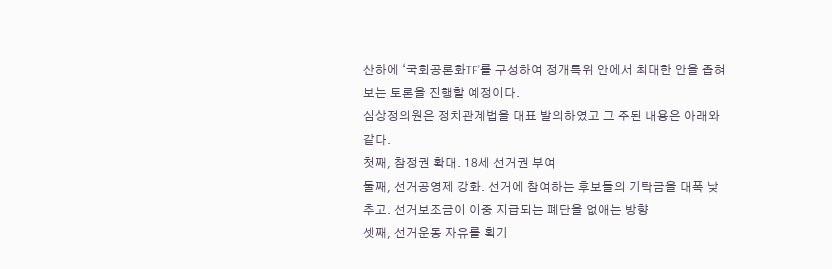산하에 ‘국회공론화TF’를 구성하여 정개특위 안에서 최대한 안을 좁혀보는 토론을 진행할 예정이다.
심상정의원은 정치관계법을 대표 발의하였고 그 주된 내용은 아래와 같다.
첫째, 참정권 확대. 18세 선거권 부여
둘째, 선거공영제 강화. 선거에 참여하는 후보들의 기탁금을 대폭 낮추고. 선거보조금이 이중 지급되는 폐단을 없애는 방향
셋째, 선거운동 자유를 획기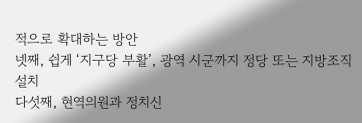적으로 확대하는 방안
넷째, 쉽게 ‘지구당 부활’, 광역 시군까지 정당 또는 지방조직 설치
다섯째, 현역의원과 정치신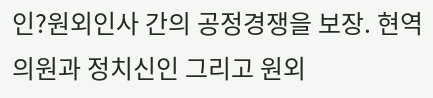인?원외인사 간의 공정경쟁을 보장. 현역의원과 정치신인 그리고 원외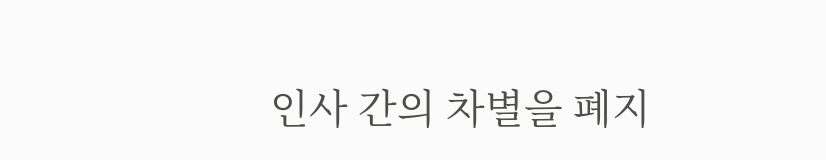인사 간의 차별을 폐지